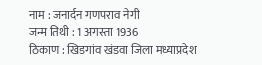नाम : जनार्दन गणपराव नेगी
जन्म तिथी : 1 अगस्ता 1936
ठिकाण : खिडगांव खंडवा जिला मध्याप्रदेश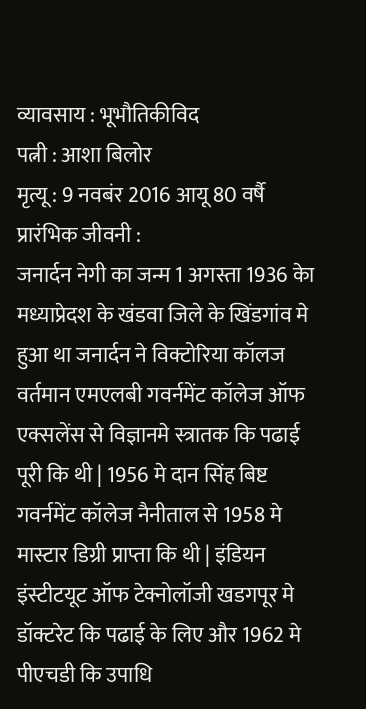व्यावसाय : भूभौतिकीविद
पत्नी : आशा बिलोर
मृत्यू : 9 नवबंर 2016 आयू 80 वर्षै
प्रारंभिक जीवनी :
जनार्दन नेगी का जन्म 1 अगस्ता 1936 केा मध्याप्रेदश के खंडवा जिले के खिंडगांव मे हुआ था जनार्दन ने विक्टोरिया कॉलज वर्तमान एमएलबी गवर्नमेंट कॉलेज ऑफ एक्सलेंस से विज्ञानमे स्त्रातक कि पढाई पूरी कि थी | 1956 मे दान सिंह बिष्ट गवर्नमेंट कॉलेज नैनीताल से 1958 मे मास्टार डिग्री प्राप्ता कि थी | इंडियन इंस्टीटयूट ऑफ टेक्नोलॉजी खडगपूर मे डॉक्टरेट कि पढाई के लिए और 1962 मे पीएचडी कि उपाधि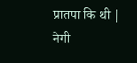प्रातपा कि थी | नेगी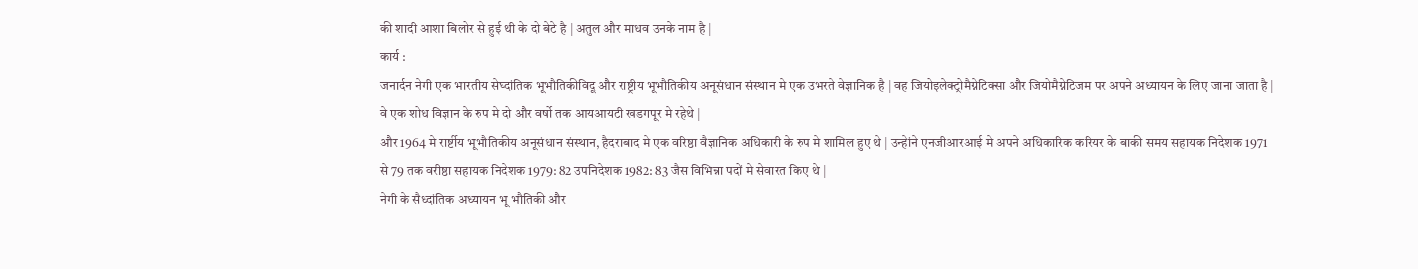की शादी आशा बिलोर से हुई थी के दो बेटे है | अतुल और माधव उनके नाम है |
कार्य :
जनार्दन नेगी एक भारतीय सेघ्दांतिक भूभौतिकीविदू और राष्ट्रीय भूभौतिकीय अनूसंधान संस्थान मे एक उभरते वेज्ञानिक है | वह जियोइलेक्ट्रोमैग्नेटिक्सा और जियोमैग्नेटिजम पर अपने अध्यायन के लिए जाना जाता है | वे एक शोध विज्ञान के रुप मे दो और वर्षो तक आयआयटी खडगपूर मे रहेथे |
और 1964 मे रार्ष्टीय भूभौतिकीय अनूसंधान संस्थान, हैदराबाद मे एक वरिष्ठा वैज्ञानिक अधिकारी के रुप मे शामिल हुए थे | उन्हेांने एनजीआरआई मे अपने अधिकारिक करियर के बाकी समय सहायक निदेशक 1971 से 79 तक वरीष्ठा सहायक निदेशक 1979: 82 उपनिदेशक 1982: 83 जैस विभिन्ना पदों मे सेवारत किए थे |
नेगी के सैध्दांतिक अध्यायन भू भौतिकी और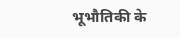भूभौतिकी के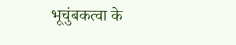भूचुंबकत्वा के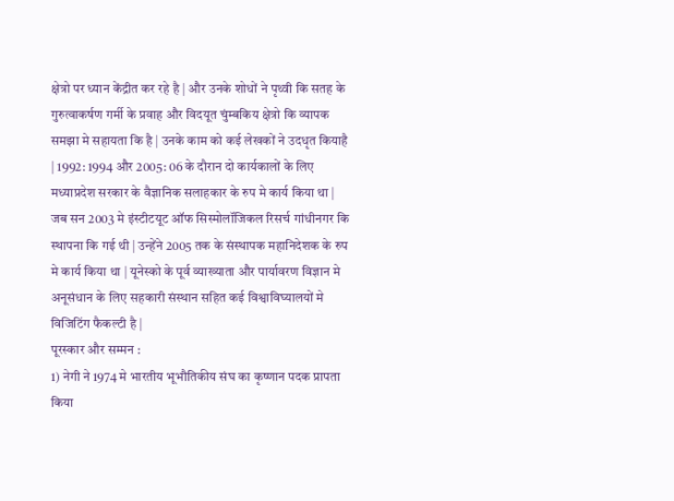क्षेत्रो पर ध्यान केंद्रीत कर रहे है | और उनके शोधों ने पृथ्वी कि सतह के गुरुत्वाकर्षण गर्मी के प्रवाह और विदयूत चुंम्बकिय क्षेत्रो कि व्यापक समझा मे सहायता कि है | उनके काम को कई लेखकों ने उदधृत कियाहै | 1992: 1994 और 2005: 06 के दौरान दो कार्यकालों के लिए मध्याप्रदेश सरकार के वैज्ञानिक सलाहकार के रुप मे कार्य किया था |
जब सन 2003 मे इंस्टीटयूट ऑफ सिस्मोलॉजिकल रिसर्च गांधीनगर कि स्थापना कि गई थी | उन्हेंने 2005 तक के संस्थापक महानिदेशक के रुप मे कार्य किया था | यूनेस्को के पूर्व व्याख्याता और पार्यावरण विज्ञान मे अनूसंधान के लिए सहकारी संस्थान सहित कई विश्वाविघ्यालयों मे विजिटिंग फैकल्टी है |
पूरस्कार और सम्मन :
1) नेगी ने 1974 मे भारतीय भूभौतिकीय संघ का कृष्णान पदक प्रापता किया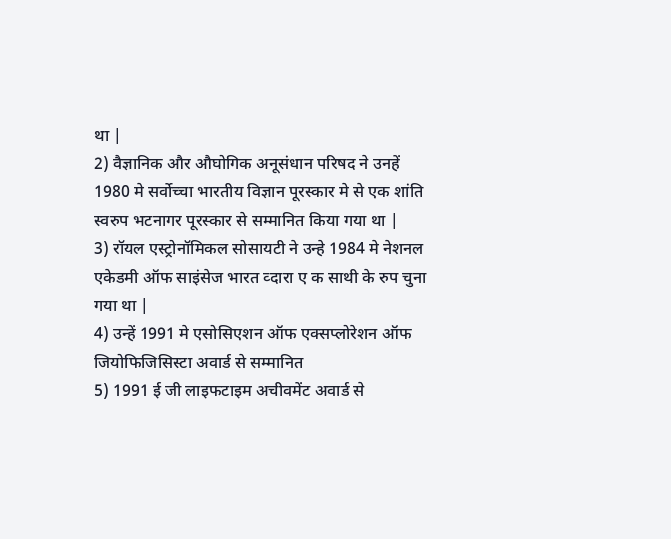था |
2) वैज्ञानिक और औघोगिक अनूसंधान परिषद ने उनहें 1980 मे सर्वोच्चा भारतीय विज्ञान पूरस्कार मे से एक शांति स्वरुप भटनागर पूरस्कार से सम्मानित किया गया था |
3) रॉयल एस्ट्रोनॉमिकल सोसायटी ने उन्हे 1984 मे नेशनल एकेडमी ऑफ साइंसेज भारत व्दारा ए क साथी के रुप चुना गया था |
4) उन्हें 1991 मे एसोसिएशन ऑफ एक्सप्लोरेशन ऑफ जियोफिजिसिस्टा अवार्ड से सम्मानित
5) 1991 ई जी लाइफटाइम अचीवमेंट अवार्ड से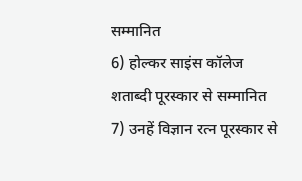सम्मानित
6) होल्कर साइंस कॉलेज शताब्दी पूरस्कार से सम्मानित
7) उनहें विज्ञान रत्न पूरस्कार से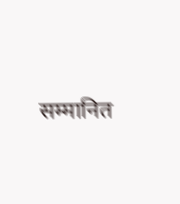सम्मानित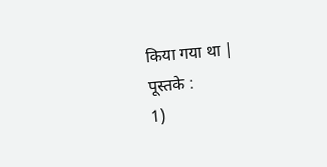किया गया था |
पूस्तके :
1)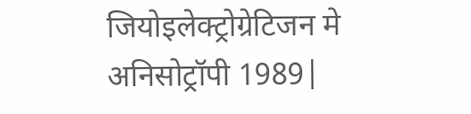जियोइलेक्ट्रोग्रेटिजन मे अनिसोट्रॉपी 1989|